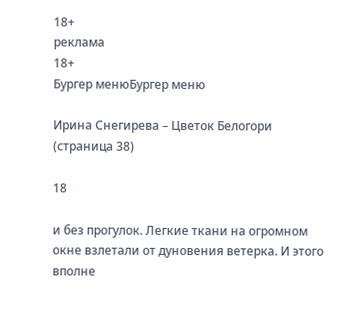18+
реклама
18+
Бургер менюБургер меню

Ирина Снегирева – Цветок Белогори (страница 38)

18

и без прогулок. Легкие ткани на огромном окне взлетали от дуновения ветерка. И этого вполне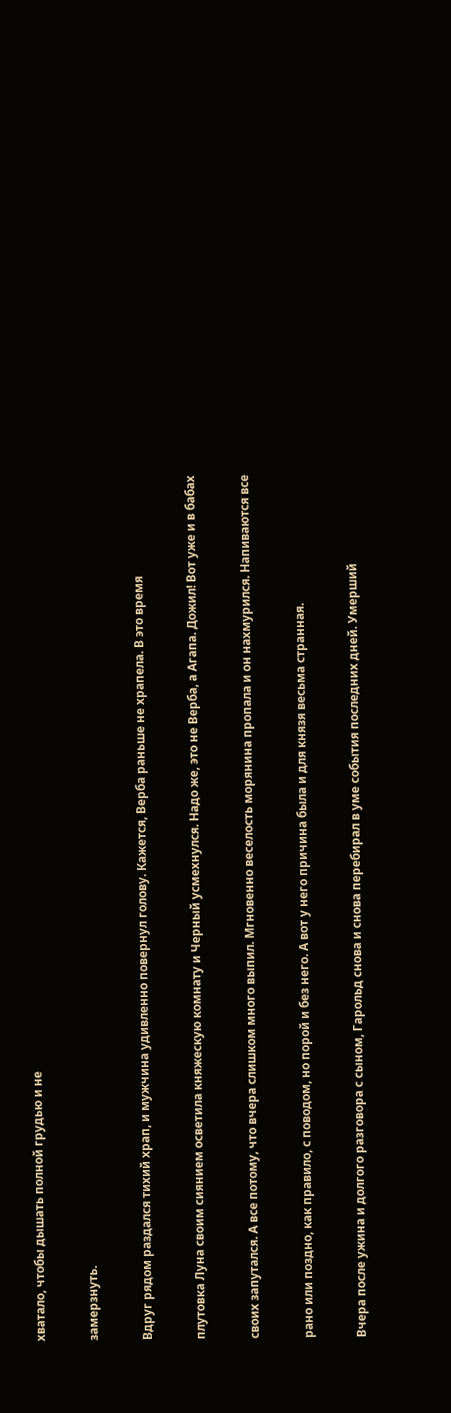хватало, чтобы дышать полной грудью и не

замерзнуть.

Вдруг рядом раздался тихий храп, и мужчина удивленно повернул голову. Кажется, Верба раньше не храпела. В это время

плутовка Луна своим сиянием осветила княжескую комнату и Черный усмехнулся. Надо же, это не Верба, а Агапа. Дожил! Вот уже и в бабах

своих запутался. А все потому, что вчера слишком много выпил. Мгновенно веселость морянина пропала и он нахмурился. Напиваются все

рано или поздно, как правило, с поводом, но порой и без него. А вот у него причина была и для князя весьма странная.

Вчера после ужина и долгого разговора с сыном, Гарольд снова и снова перебирал в уме события последних дней. Умерший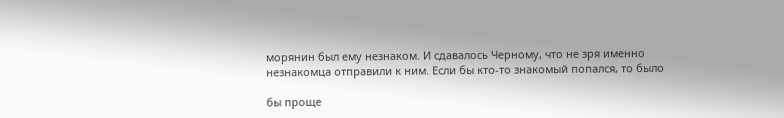морянин был ему незнаком. И сдавалось Черному, что не зря именно незнакомца отправили к ним. Если бы кто-то знакомый попался, то было

бы проще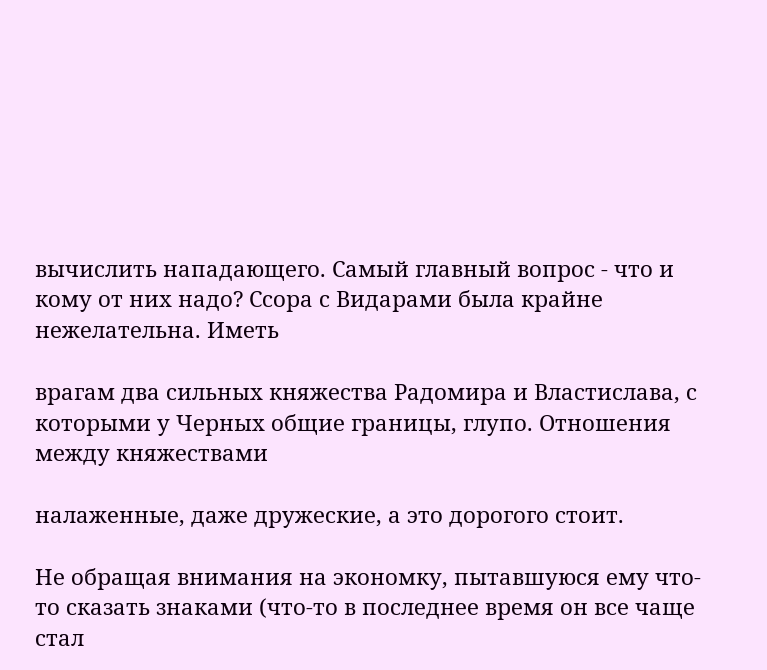вычислить нападающего. Самый главный вопрос - что и кому от них надо? Ссора с Видарами была крайне нежелательна. Иметь

врагам два сильных княжества Радомира и Властислава, с которыми у Черных общие границы, глупо. Отношения между княжествами

налаженные, даже дружеские, а это дорогого стоит.

Не обращая внимания на экономку, пытавшуюся ему что-то сказать знаками (что-то в последнее время он все чаще стал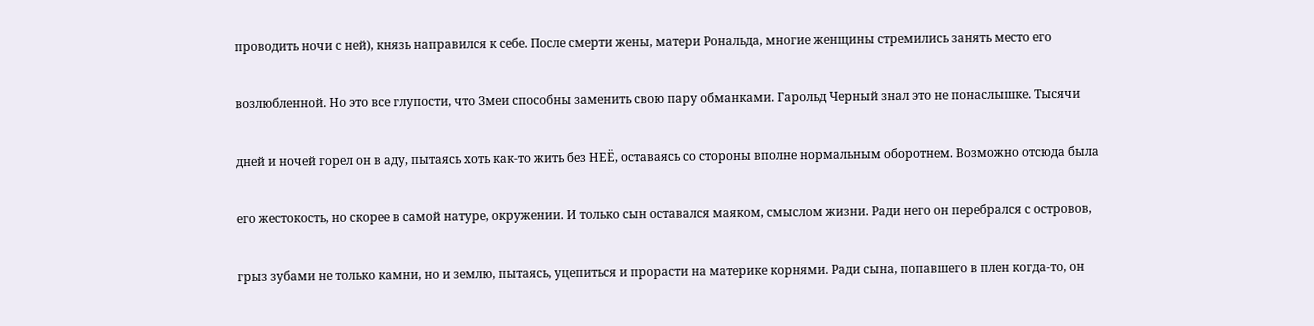проводить ночи с ней), князь направился к себе. После смерти жены, матери Рональда, многие женщины стремились занять место его

возлюбленной. Но это все глупости, что Змеи способны заменить свою пару обманками. Гарольд Черный знал это не понаслышке. Тысячи

дней и ночей горел он в аду, пытаясь хоть как-то жить без НЕЁ, оставаясь со стороны вполне нормальным оборотнем. Возможно отсюда была

его жестокость, но скорее в самой натуре, окружении. И только сын оставался маяком, смыслом жизни. Ради него он перебрался с островов,

грыз зубами не только камни, но и землю, пытаясь, уцепиться и прорасти на материке корнями. Ради сына, попавшего в плен когда-то, он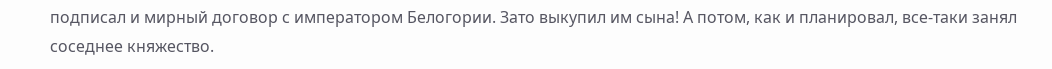подписал и мирный договор с императором Белогории. Зато выкупил им сына! А потом, как и планировал, все-таки занял соседнее княжество.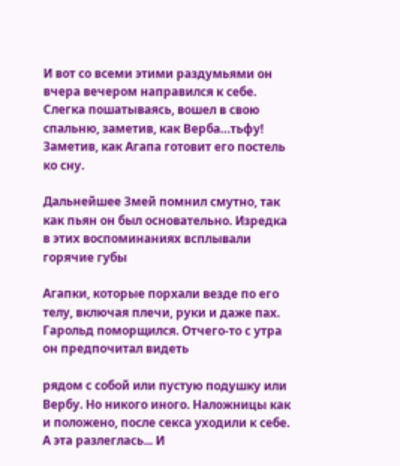И вот со всеми этими раздумьями он вчера вечером направился к себе. Слегка пошатываясь, вошел в свою спальню, заметив, как Верба…тьфу! Заметив, как Агапа готовит его постель ко сну.

Дальнейшее Змей помнил смутно, так как пьян он был основательно. Изредка в этих воспоминаниях всплывали горячие губы

Агапки, которые порхали везде по его телу, включая плечи, руки и даже пах. Гарольд поморщился. Отчего-то с утра он предпочитал видеть

рядом с собой или пустую подушку или Вербу. Но никого иного. Наложницы как и положено, после секса уходили к себе. А эта разлеглась... И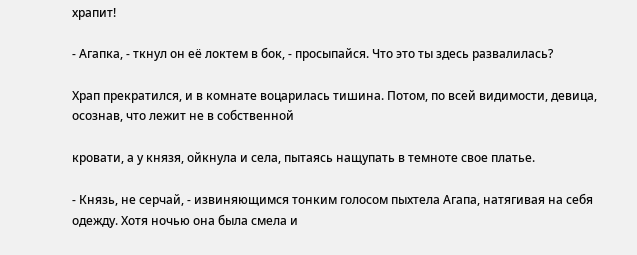храпит!

- Агапка, - ткнул он её локтем в бок, - просыпайся. Что это ты здесь развалилась?

Храп прекратился, и в комнате воцарилась тишина. Потом, по всей видимости, девица, осознав, что лежит не в собственной

кровати, а у князя, ойкнула и села, пытаясь нащупать в темноте свое платье.

- Князь, не серчай, - извиняющимся тонким голосом пыхтела Агапа, натягивая на себя одежду. Хотя ночью она была смела и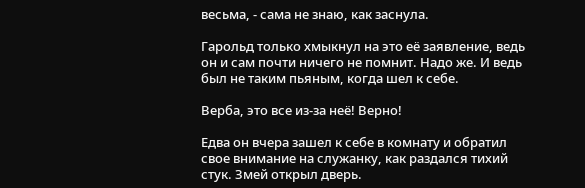весьма, - сама не знаю, как заснула.

Гарольд только хмыкнул на это её заявление, ведь он и сам почти ничего не помнит. Надо же. И ведь был не таким пьяным, когда шел к себе.

Верба, это все из-за неё! Верно!

Едва он вчера зашел к себе в комнату и обратил свое внимание на служанку, как раздался тихий стук. Змей открыл дверь.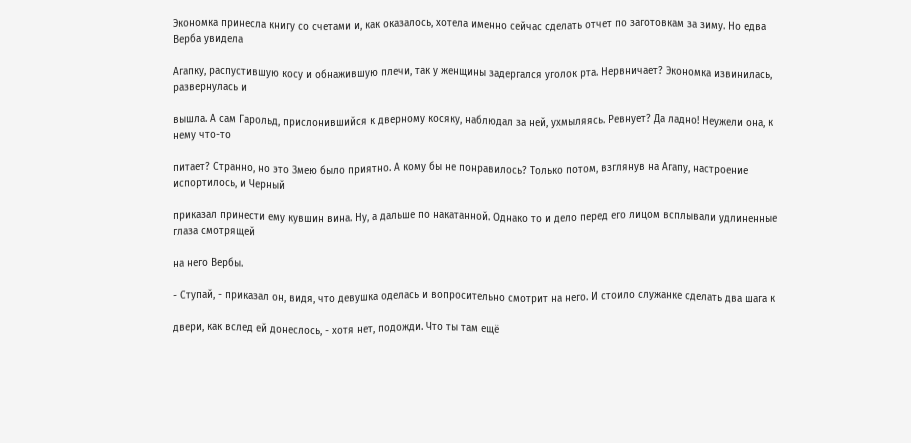Экономка принесла книгу со счетами и, как оказалось, хотела именно сейчас сделать отчет по заготовкам за зиму. Но едва Верба увидела

Агапку, распустившую косу и обнажившую плечи, так у женщины задергался уголок рта. Нервничает? Экономка извинилась, развернулась и

вышла. А сам Гарольд, прислонившийся к дверному косяку, наблюдал за ней, ухмыляясь. Ревнует? Да ладно! Неужели она, к нему что-то

питает? Странно, но это Змею было приятно. А кому бы не понравилось? Только потом, взглянув на Агапу, настроение испортилось, и Черный

приказал принести ему кувшин вина. Ну, а дальше по накатанной. Однако то и дело перед его лицом всплывали удлиненные глаза смотрящей

на него Вербы.

- Ступай, - приказал он, видя, что девушка оделась и вопросительно смотрит на него. И стоило служанке сделать два шага к

двери, как вслед ей донеслось, - хотя нет, подожди. Что ты там ещё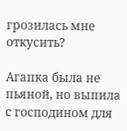грозилась мне откусить?

Агапка была не пьяной, но выпила с господином для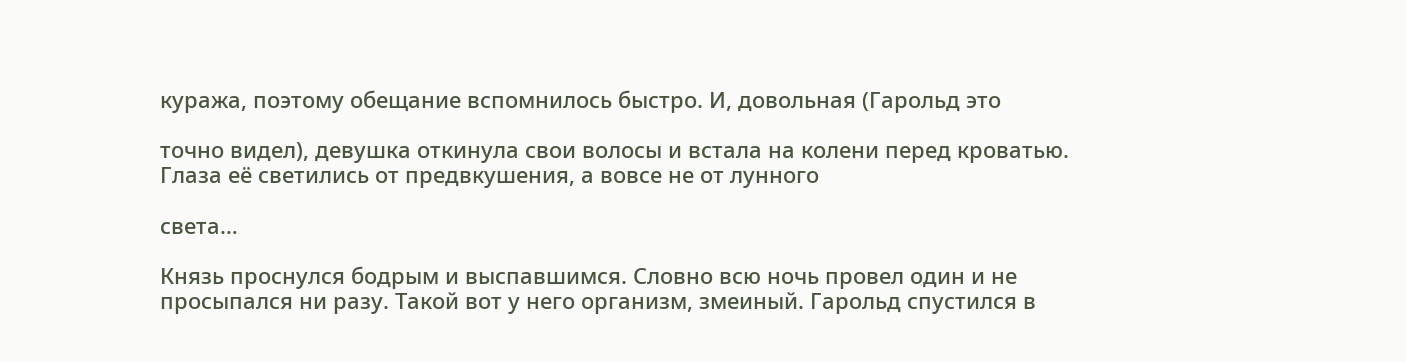куража, поэтому обещание вспомнилось быстро. И, довольная (Гарольд это

точно видел), девушка откинула свои волосы и встала на колени перед кроватью. Глаза её светились от предвкушения, а вовсе не от лунного

света…

Князь проснулся бодрым и выспавшимся. Словно всю ночь провел один и не просыпался ни разу. Такой вот у него организм, змеиный. Гарольд спустился в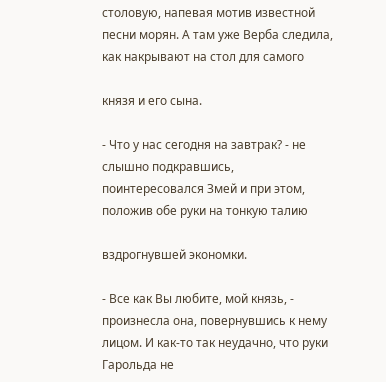столовую, напевая мотив известной песни морян. А там уже Верба следила, как накрывают на стол для самого

князя и его сына.

- Что у нас сегодня на завтрак? - не слышно подкравшись, поинтересовался Змей и при этом, положив обе руки на тонкую талию

вздрогнувшей экономки.

- Все как Вы любите, мой князь, - произнесла она, повернувшись к нему лицом. И как-то так неудачно, что руки Гарольда не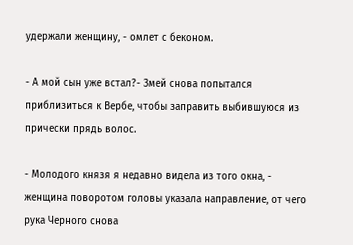удержали женщину, - омлет с беконом.

- А мой сын уже встал?- Змей снова попытался приблизиться к Вербе, чтобы заправить выбившуюся из прически прядь волос.

- Молодого князя я недавно видела из того окна, - женщина поворотом головы указала направление, от чего рука Черного снова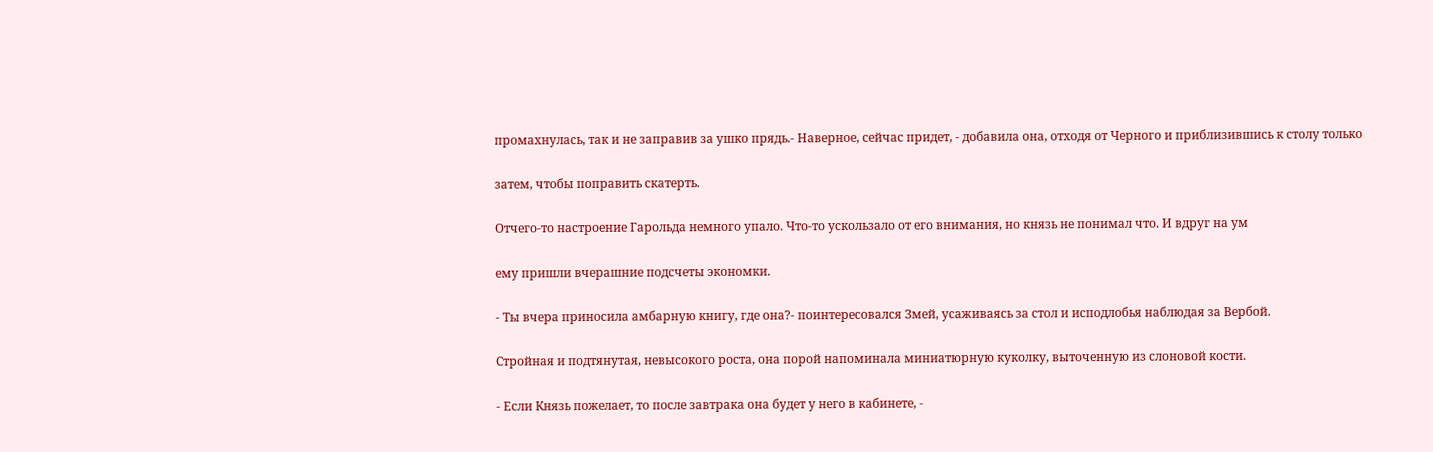промахнулась, так и не заправив за ушко прядь.- Наверное, сейчас придет, - добавила она, отходя от Черного и приблизившись к столу только

затем, чтобы поправить скатерть.

Отчего-то настроение Гарольда немного упало. Что-то ускользало от его внимания, но князь не понимал что. И вдруг на ум

ему пришли вчерашние подсчеты экономки.

- Ты вчера приносила амбарную книгу, где она?- поинтересовался Змей, усаживаясь за стол и исподлобья наблюдая за Вербой.

Стройная и подтянутая, невысокого роста, она порой напоминала миниатюрную куколку, выточенную из слоновой кости.

- Если Князь пожелает, то после завтрака она будет у него в кабинете, -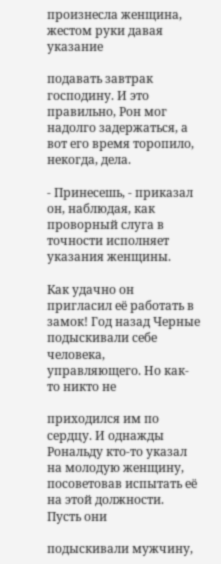произнесла женщина, жестом руки давая указание

подавать завтрак господину. И это правильно, Рон мог надолго задержаться, а вот его время торопило, некогда, дела.

- Принесешь, - приказал он, наблюдая, как проворный слуга в точности исполняет указания женщины.

Как удачно он пригласил её работать в замок! Год назад Черные подыскивали себе человека, управляющего. Но как-то никто не

приходился им по сердцу. И однажды Рональду кто-то указал на молодую женщину, посоветовав испытать её на этой должности. Пусть они

подыскивали мужчину,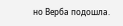но Верба подошла.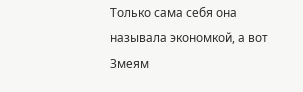Только сама себя она называла экономкой, а вот Змеям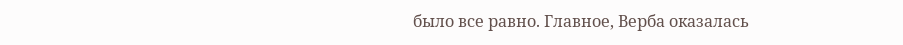было все равно. Главное, Верба оказалась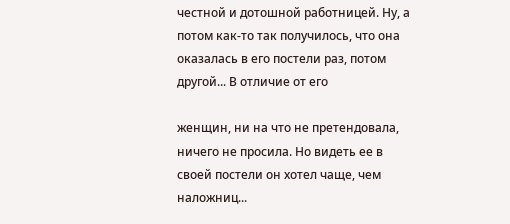честной и дотошной работницей. Ну, а потом как-то так получилось, что она оказалась в его постели раз, потом другой... В отличие от его

женщин, ни на что не претендовала, ничего не просила. Но видеть ее в своей постели он хотел чаще, чем наложниц...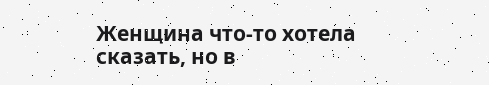Женщина что-то хотела сказать, но в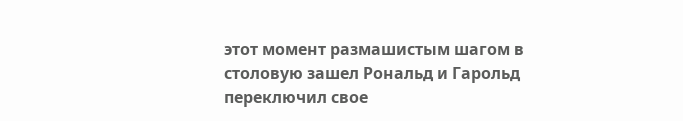этот момент размашистым шагом в столовую зашел Рональд и Гарольд переключил свое